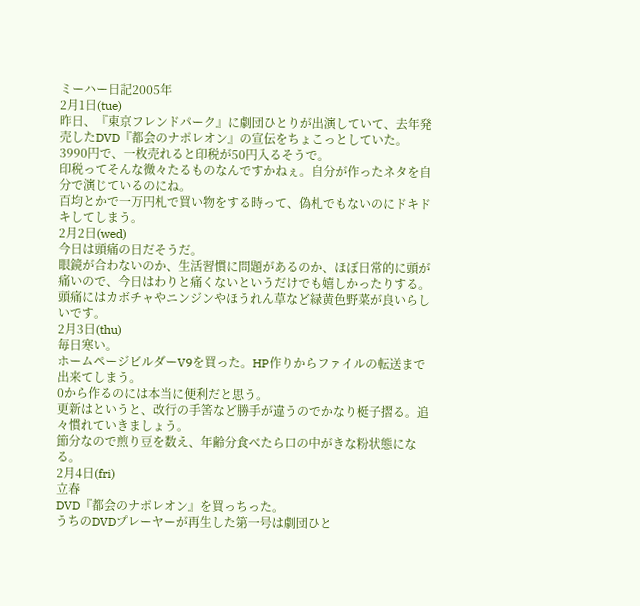ミーハー日記2005年
2月1日(tue)
昨日、『東京フレンドパーク』に劇団ひとりが出演していて、去年発売したDVD『都会のナポレオン』の宣伝をちょこっとしていた。3990円で、一枚売れると印税が50円入るそうで。
印税ってそんな微々たるものなんですかねぇ。自分が作ったネタを自分で演じているのにね。
百均とかで一万円札で買い物をする時って、偽札でもないのにドキドキしてしまう。
2月2日(wed)
今日は頭痛の日だそうだ。
眼鏡が合わないのか、生活習慣に問題があるのか、ほぼ日常的に頭が痛いので、今日はわりと痛くないというだけでも嬉しかったりする。
頭痛にはカボチャやニンジンやほうれん草など緑黄色野菜が良いらしいです。
2月3日(thu)
毎日寒い。
ホームページビルダーV9を買った。HP作りからファイルの転送まで出来てしまう。
0から作るのには本当に便利だと思う。
更新はというと、改行の手筈など勝手が違うのでかなり梃子摺る。追々慣れていきましょう。
節分なので煎り豆を数え、年齢分食べたら口の中がきな粉状態になる。
2月4日(fri)
立春
DVD『都会のナポレオン』を買っちった。
うちのDVDプレーヤーが再生した第一号は劇団ひと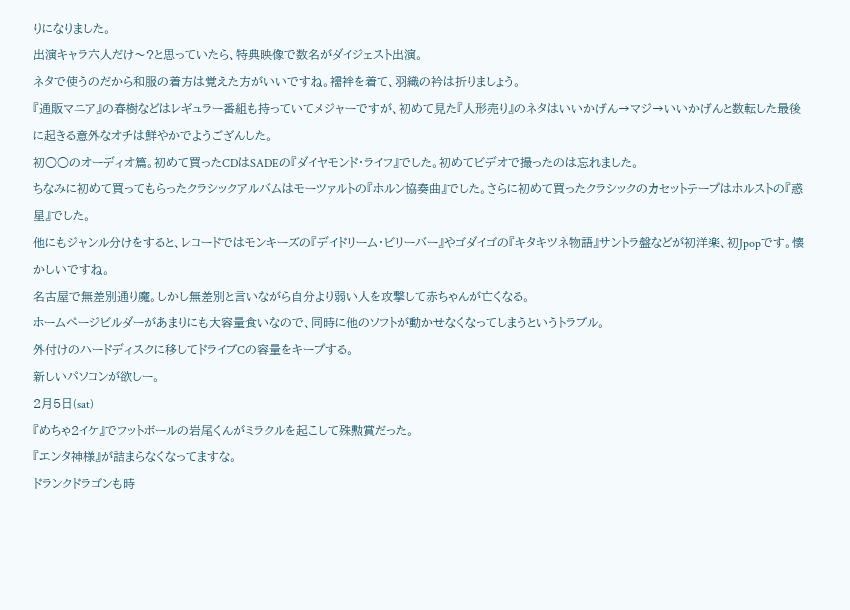りになりました。
出演キャラ六人だけ〜?と思っていたら、特典映像で数名がダイジェスト出演。
ネタで使うのだから和服の着方は覚えた方がいいですね。襦袢を着て、羽織の衿は折りましょう。
『通販マニア』の春樹などはレギュラー番組も持っていてメジャーですが、初めて見た『人形売り』のネタはいいかげん→マジ→いいかげんと数転した最後に起きる意外なオチは鮮やかでようござんした。
初○○のオーディオ篇。初めて買ったCDはSADEの『ダイヤモンド・ライフ』でした。初めてビデオで撮ったのは忘れました。
ちなみに初めて買ってもらったクラシックアルバムはモーツァルトの『ホルン協奏曲』でした。さらに初めて買ったクラシックのカセットテープはホルストの『惑星』でした。
他にもジャンル分けをすると、レコードではモンキーズの『デイドリーム・ビリーバー』やゴダイゴの『キタキツネ物語』サントラ盤などが初洋楽、初Jpopです。懐かしいですね。
名古屋で無差別通り魔。しかし無差別と言いながら自分より弱い人を攻撃して赤ちゃんが亡くなる。
ホームページビルダーがあまりにも大容量食いなので、同時に他のソフトが動かせなくなってしまうというトラブル。
外付けのハードディスクに移してドライブCの容量をキープする。
新しいパソコンが欲しー。
2月5日(sat)
『めちゃ2イケ』でフットボールの岩尾くんがミラクルを起こして殊勲賞だった。
『エンタ神様』が詰まらなくなってますな。
ドランクドラゴンも時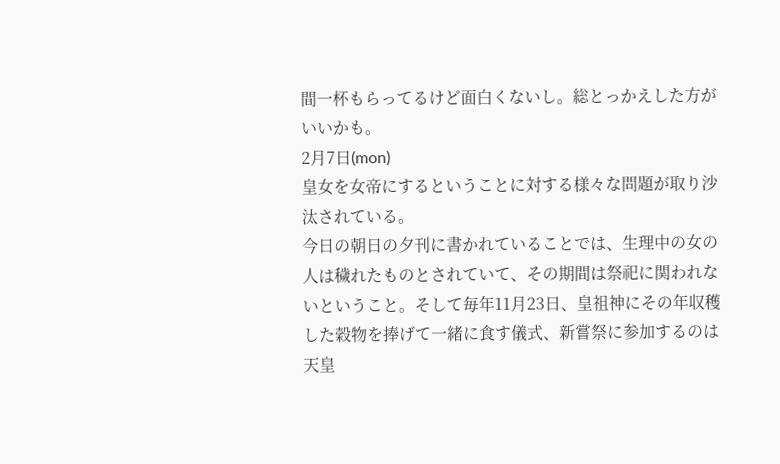間一杯もらってるけど面白くないし。総とっかえした方がいいかも。
2月7日(mon)
皇女を女帝にするということに対する様々な問題が取り沙汰されている。
今日の朝日の夕刊に書かれていることでは、生理中の女の人は穢れたものとされていて、その期間は祭祀に関われないということ。そして毎年11月23日、皇祖神にその年収穫した穀物を捧げて一緒に食す儀式、新嘗祭に参加するのは天皇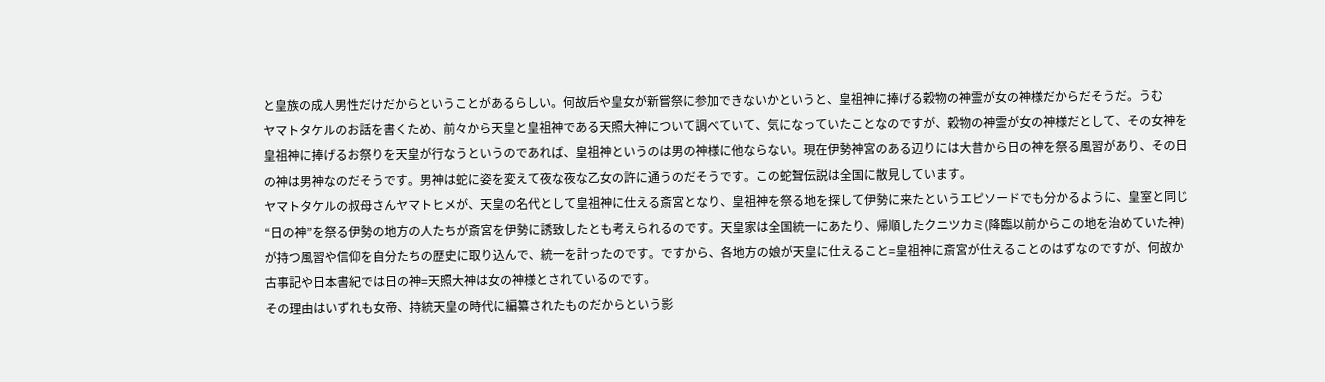と皇族の成人男性だけだからということがあるらしい。何故后や皇女が新嘗祭に参加できないかというと、皇祖神に捧げる穀物の神霊が女の神様だからだそうだ。うむ
ヤマトタケルのお話を書くため、前々から天皇と皇祖神である天照大神について調べていて、気になっていたことなのですが、穀物の神霊が女の神様だとして、その女神を皇祖神に捧げるお祭りを天皇が行なうというのであれば、皇祖神というのは男の神様に他ならない。現在伊勢神宮のある辺りには大昔から日の神を祭る風習があり、その日の神は男神なのだそうです。男神は蛇に姿を変えて夜な夜な乙女の許に通うのだそうです。この蛇聟伝説は全国に散見しています。
ヤマトタケルの叔母さんヤマトヒメが、天皇の名代として皇祖神に仕える斎宮となり、皇祖神を祭る地を探して伊勢に来たというエピソードでも分かるように、皇室と同じ“日の神”を祭る伊勢の地方の人たちが斎宮を伊勢に誘致したとも考えられるのです。天皇家は全国統一にあたり、帰順したクニツカミ(降臨以前からこの地を治めていた神)が持つ風習や信仰を自分たちの歴史に取り込んで、統一を計ったのです。ですから、各地方の娘が天皇に仕えること=皇祖神に斎宮が仕えることのはずなのですが、何故か古事記や日本書紀では日の神=天照大神は女の神様とされているのです。
その理由はいずれも女帝、持統天皇の時代に編纂されたものだからという影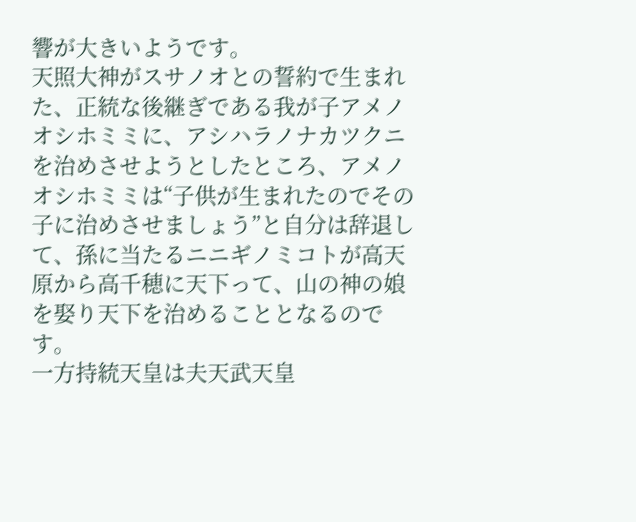響が大きいようです。
天照大神がスサノオとの誓約で生まれた、正統な後継ぎである我が子アメノオシホミミに、アシハラノナカツクニを治めさせようとしたところ、アメノオシホミミは“子供が生まれたのでその子に治めさせましょう”と自分は辞退して、孫に当たるニニギノミコトが高天原から高千穂に天下って、山の神の娘を娶り天下を治めることとなるのです。
一方持統天皇は夫天武天皇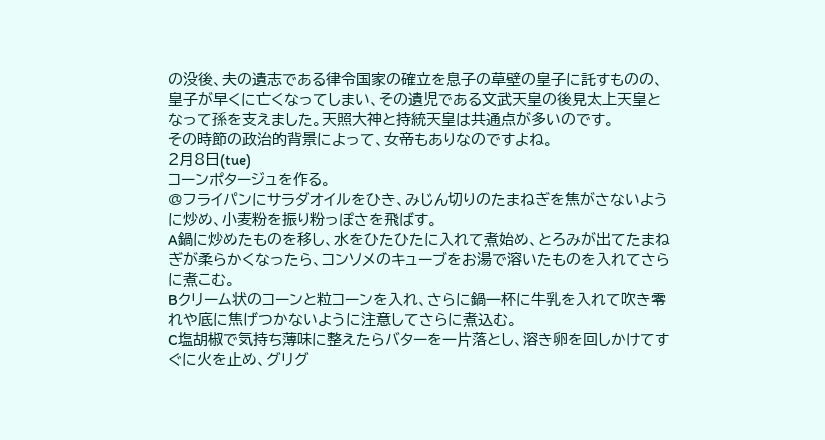の没後、夫の遺志である律令国家の確立を息子の草壁の皇子に託すものの、皇子が早くに亡くなってしまい、その遺児である文武天皇の後見太上天皇となって孫を支えました。天照大神と持統天皇は共通点が多いのです。
その時節の政治的背景によって、女帝もありなのですよね。
2月8日(tue)
コーンポタージュを作る。
@フライパンにサラダオイルをひき、みじん切りのたまねぎを焦がさないように炒め、小麦粉を振り粉っぽさを飛ばす。
A鍋に炒めたものを移し、水をひたひたに入れて煮始め、とろみが出てたまねぎが柔らかくなったら、コンソメのキューブをお湯で溶いたものを入れてさらに煮こむ。
Bクリーム状のコーンと粒コーンを入れ、さらに鍋一杯に牛乳を入れて吹き零れや底に焦げつかないように注意してさらに煮込む。
C塩胡椒で気持ち薄味に整えたらバターを一片落とし、溶き卵を回しかけてすぐに火を止め、グリグ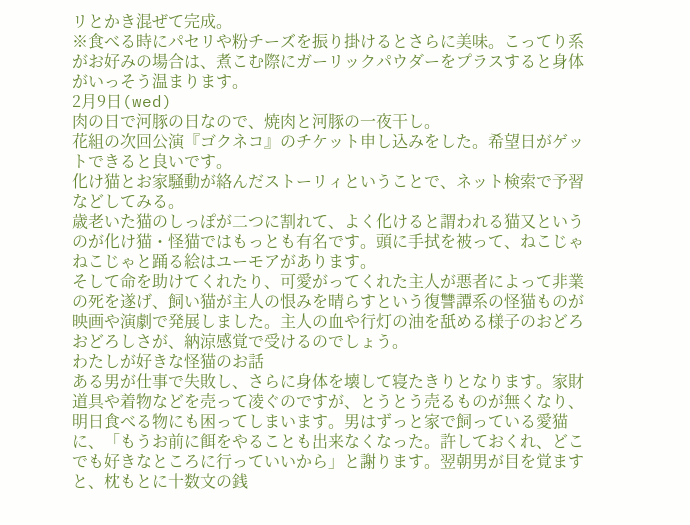リとかき混ぜて完成。
※食べる時にパセリや粉チーズを振り掛けるとさらに美味。こってり系がお好みの場合は、煮こむ際にガーリックパウダーをプラスすると身体がいっそう温まります。
2月9日(wed)
肉の日で河豚の日なので、焼肉と河豚の一夜干し。
花組の次回公演『ゴクネコ』のチケット申し込みをした。希望日がゲットできると良いです。
化け猫とお家騒動が絡んだストーリィということで、ネット検索で予習などしてみる。
歳老いた猫のしっぽが二つに割れて、よく化けると謂われる猫又というのが化け猫・怪猫ではもっとも有名です。頭に手拭を被って、ねこじゃねこじゃと踊る絵はユーモアがあります。
そして命を助けてくれたり、可愛がってくれた主人が悪者によって非業の死を遂げ、飼い猫が主人の恨みを晴らすという復讐譚系の怪猫ものが映画や演劇で発展しました。主人の血や行灯の油を舐める様子のおどろおどろしさが、納涼感覚で受けるのでしょう。
わたしが好きな怪猫のお話
ある男が仕事で失敗し、さらに身体を壊して寝たきりとなります。家財道具や着物などを売って凌ぐのですが、とうとう売るものが無くなり、明日食べる物にも困ってしまいます。男はずっと家で飼っている愛猫に、「もうお前に餌をやることも出来なくなった。許しておくれ、どこでも好きなところに行っていいから」と謝ります。翌朝男が目を覚ますと、枕もとに十数文の銭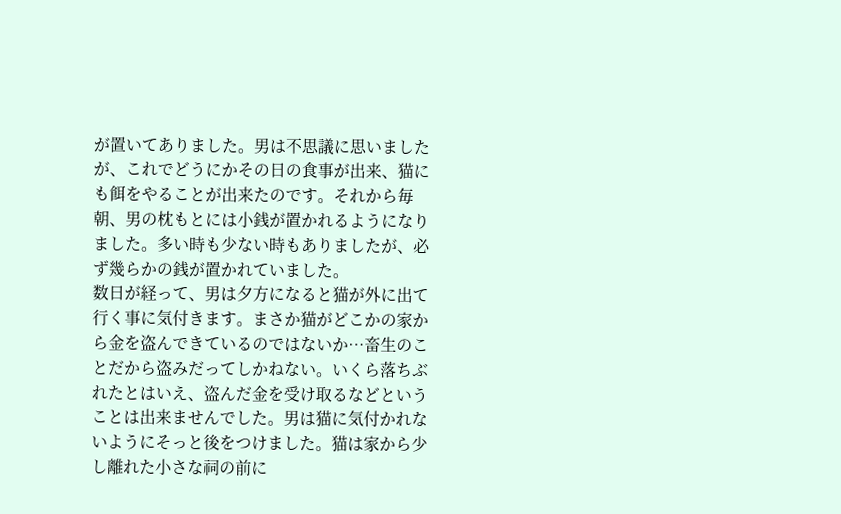が置いてありました。男は不思議に思いましたが、これでどうにかその日の食事が出来、猫にも餌をやることが出来たのです。それから毎朝、男の枕もとには小銭が置かれるようになりました。多い時も少ない時もありましたが、必ず幾らかの銭が置かれていました。
数日が経って、男は夕方になると猫が外に出て行く事に気付きます。まさか猫がどこかの家から金を盗んできているのではないか…畜生のことだから盗みだってしかねない。いくら落ちぶれたとはいえ、盗んだ金を受け取るなどということは出来ませんでした。男は猫に気付かれないようにそっと後をつけました。猫は家から少し離れた小さな祠の前に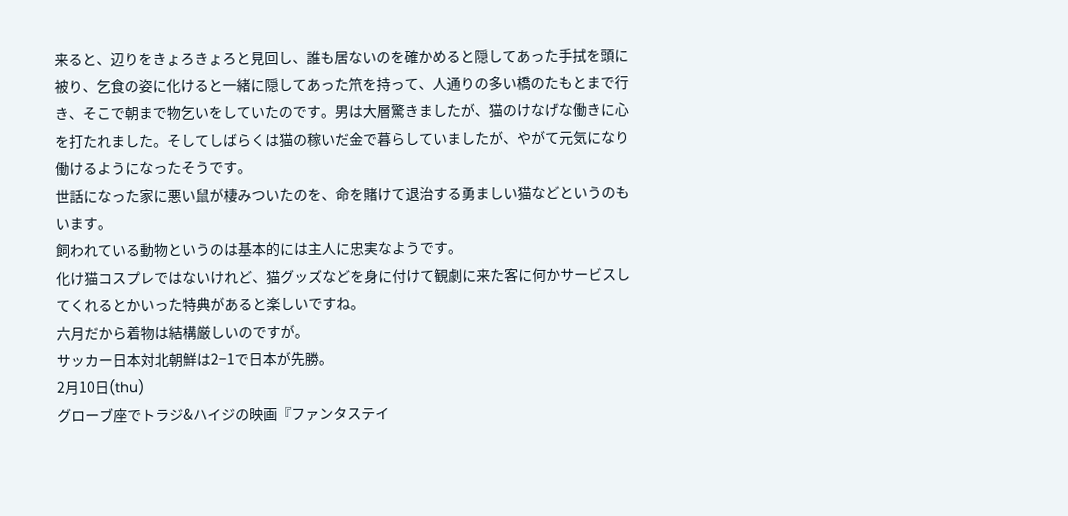来ると、辺りをきょろきょろと見回し、誰も居ないのを確かめると隠してあった手拭を頭に被り、乞食の姿に化けると一緒に隠してあった笊を持って、人通りの多い橋のたもとまで行き、そこで朝まで物乞いをしていたのです。男は大層驚きましたが、猫のけなげな働きに心を打たれました。そしてしばらくは猫の稼いだ金で暮らしていましたが、やがて元気になり働けるようになったそうです。
世話になった家に悪い鼠が棲みついたのを、命を賭けて退治する勇ましい猫などというのもいます。
飼われている動物というのは基本的には主人に忠実なようです。
化け猫コスプレではないけれど、猫グッズなどを身に付けて観劇に来た客に何かサービスしてくれるとかいった特典があると楽しいですね。
六月だから着物は結構厳しいのですが。
サッカー日本対北朝鮮は2−1で日本が先勝。
2月10日(thu)
グローブ座でトラジ&ハイジの映画『ファンタステイ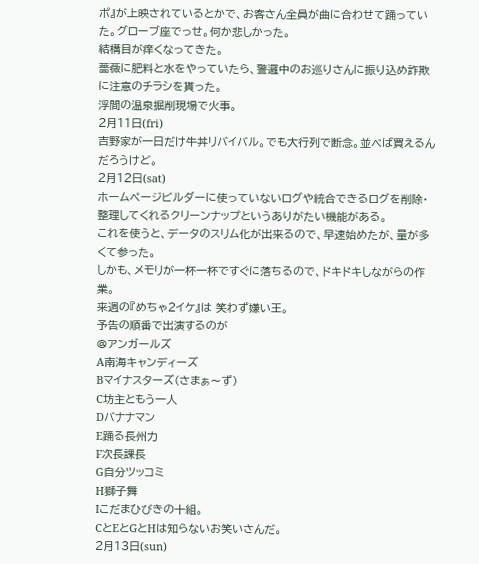ポ』が上映されているとかで、お客さん全員が曲に合わせて踊っていた。グローブ座でっせ。何か悲しかった。
結構目が痒くなってきた。
薔薇に肥料と水をやっていたら、警邏中のお巡りさんに振り込め詐欺に注意のチラシを貰った。
浮間の温泉掘削現場で火事。
2月11日(fri)
吉野家が一日だけ牛丼リバイバル。でも大行列で断念。並べば買えるんだろうけど。
2月12日(sat)
ホームページビルダーに使っていないログや統合できるログを削除・整理してくれるクリーンナップというありがたい機能がある。
これを使うと、データのスリム化が出来るので、早速始めたが、量が多くて参った。
しかも、メモリが一杯一杯ですぐに落ちるので、ドキドキしながらの作業。
来週の『めちゃ2イケ』は 笑わず嫌い王。
予告の順番で出演するのが
@アンガールズ
A南海キャンディーズ
Bマイナスターズ(さまぁ〜ず)
C坊主ともう一人
Dバナナマン
E踊る長州力
F次長課長
G自分ツッコミ
H獅子舞
Iこだまひびきの十組。
CとEとGとHは知らないお笑いさんだ。
2月13日(sun)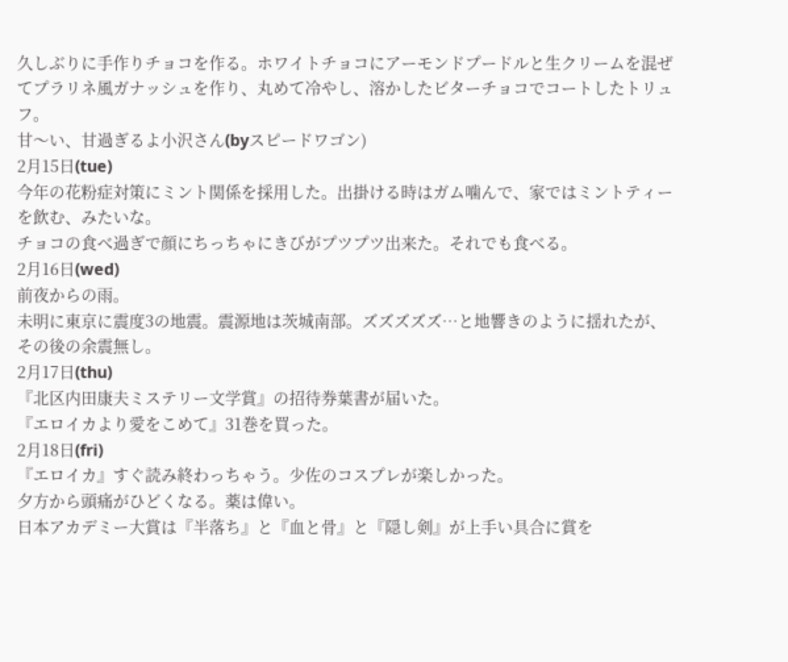久しぶりに手作りチョコを作る。ホワイトチョコにアーモンドプードルと生クリームを混ぜてプラリネ風ガナッシュを作り、丸めて冷やし、溶かしたビターチョコでコートしたトリュフ。
甘〜い、甘過ぎるよ小沢さん(byスピードワゴン)
2月15日(tue)
今年の花粉症対策にミント関係を採用した。出掛ける時はガム噛んで、家ではミントティーを飲む、みたいな。
チョコの食べ過ぎで顔にちっちゃにきびがプツプツ出来た。それでも食べる。
2月16日(wed)
前夜からの雨。
未明に東京に震度3の地震。震源地は茨城南部。ズズズズズ…と地響きのように揺れたが、その後の余震無し。
2月17日(thu)
『北区内田康夫ミステリー文学賞』の招待券葉書が届いた。
『エロイカより愛をこめて』31巻を買った。
2月18日(fri)
『エロイカ』すぐ読み終わっちゃう。少佐のコスプレが楽しかった。
夕方から頭痛がひどくなる。薬は偉い。
日本アカデミー大賞は『半落ち』と『血と骨』と『隠し剣』が上手い具合に賞を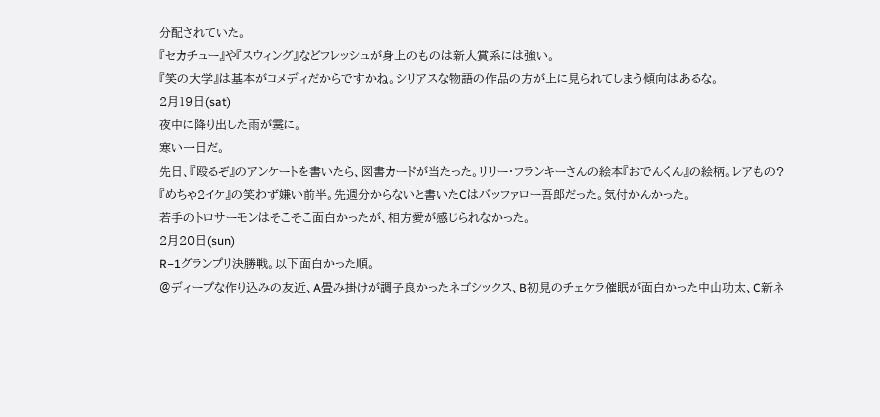分配されていた。
『セカチュー』や『スウィング』などフレッシュが身上のものは新人賞系には強い。
『笑の大学』は基本がコメディだからですかね。シリアスな物語の作品の方が上に見られてしまう傾向はあるな。
2月19日(sat)
夜中に降り出した雨が霙に。
寒い一日だ。
先日、『殴るぞ』のアンケートを書いたら、図書カードが当たった。リリー・フランキーさんの絵本『おでんくん』の絵柄。レアもの?
『めちゃ2イケ』の笑わず嫌い前半。先週分からないと書いたCはバッファロー吾郎だった。気付かんかった。
若手のトロサーモンはそこそこ面白かったが、相方愛が感じられなかった。
2月20日(sun)
R−1グランプリ決勝戦。以下面白かった順。
@ディープな作り込みの友近、A畳み掛けが調子良かったネゴシックス、B初見のチェケラ催眠が面白かった中山功太、C新ネ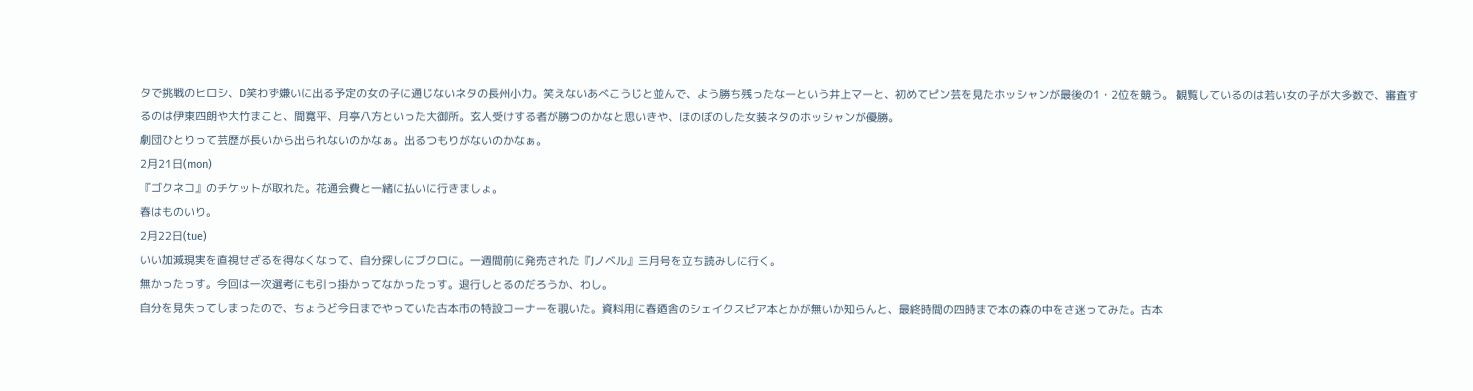タで挑戦のヒロシ、D笑わず嫌いに出る予定の女の子に通じないネタの長州小力。笑えないあべこうじと並んで、よう勝ち残ったなーという井上マーと、初めてピン芸を見たホッシャンが最後の1・2位を競う。 観覧しているのは若い女の子が大多数で、審査するのは伊東四朗や大竹まこと、間寛平、月亭八方といった大御所。玄人受けする者が勝つのかなと思いきや、ほのぼのした女装ネタのホッシャンが優勝。
劇団ひとりって芸歴が長いから出られないのかなぁ。出るつもりがないのかなぁ。
2月21日(mon)
『ゴクネコ』のチケットが取れた。花通会費と一緒に払いに行きましょ。
春はものいり。
2月22日(tue)
いい加減現実を直視せざるを得なくなって、自分探しにブクロに。一週間前に発売された『Jノベル』三月号を立ち読みしに行く。
無かったっす。今回は一次選考にも引っ掛かってなかったっす。退行しとるのだろうか、わし。
自分を見失ってしまったので、ちょうど今日までやっていた古本市の特設コーナーを覗いた。資料用に春廼舎のシェイクスピア本とかが無いか知らんと、最終時間の四時まで本の森の中をさ迷ってみた。古本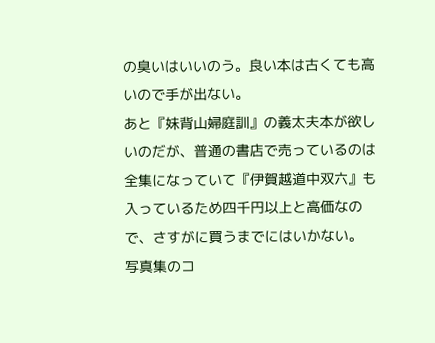の臭いはいいのう。良い本は古くても高いので手が出ない。
あと『妹背山婦庭訓』の義太夫本が欲しいのだが、普通の書店で売っているのは全集になっていて『伊賀越道中双六』も入っているため四千円以上と高価なので、さすがに買うまでにはいかない。
写真集のコ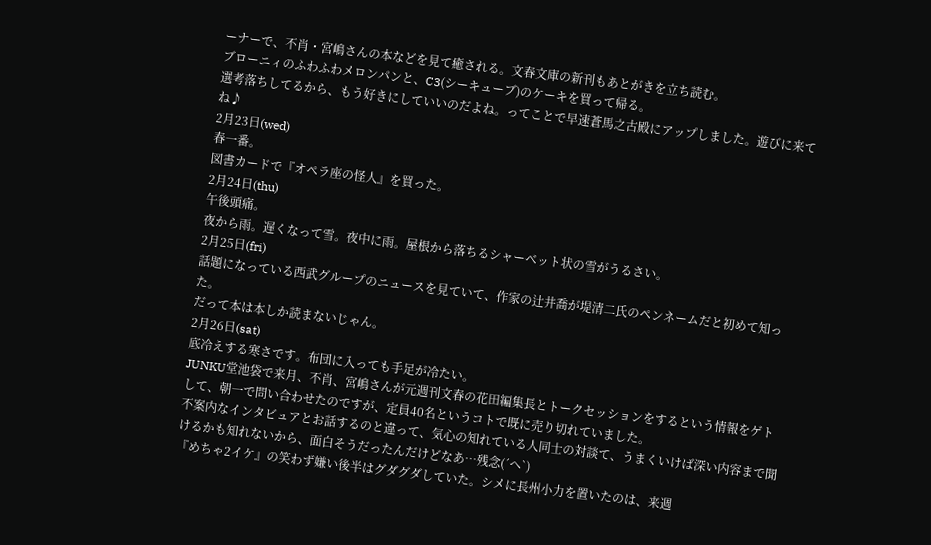ーナーで、不肖・宮嶋さんの本などを見て癒される。文春文庫の新刊もあとがきを立ち読む。
ブローニィのふわふわメロンパンと、C3(シーキューブ)のケーキを買って帰る。
選考落ちしてるから、もう好きにしていいのだよね。ってことで早速蒼馬之古殿にアップしました。遊びに来てね♪
2月23日(wed)
春一番。
図書カードで『オペラ座の怪人』を買った。
2月24日(thu)
午後頭痛。
夜から雨。遅くなって雪。夜中に雨。屋根から落ちるシャーベット状の雪がうるさい。
2月25日(fri)
話題になっている西武グループのニュースを見ていて、作家の辻井喬が堤清二氏のペンネームだと初めて知った。
だって本は本しか読まないじゃん。
2月26日(sat)
底冷えする寒さです。布団に入っても手足が冷たい。
JUNKU堂池袋で来月、不肖、宮嶋さんが元週刊文春の花田編集長とトークセッションをするという情報をゲトして、朝一で問い合わせたのですが、定員40名というコトで既に売り切れていました。
不案内なインタビュアとお話するのと違って、気心の知れている人同士の対談て、うまくいけば深い内容まで聞けるかも知れないから、面白そうだったんだけどなあ…残念(´へ`)
『めちゃ2イケ』の笑わず嫌い後半はグダグダしていた。シメに長州小力を置いたのは、来週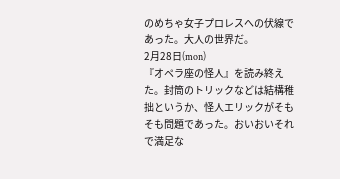のめちゃ女子プロレスへの伏線であった。大人の世界だ。
2月28日(mon)
『オペラ座の怪人』を読み終えた。封筒のトリックなどは結構稚拙というか、怪人エリックがそもそも問題であった。おいおいそれで満足な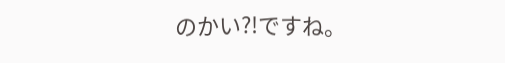のかい?!ですね。